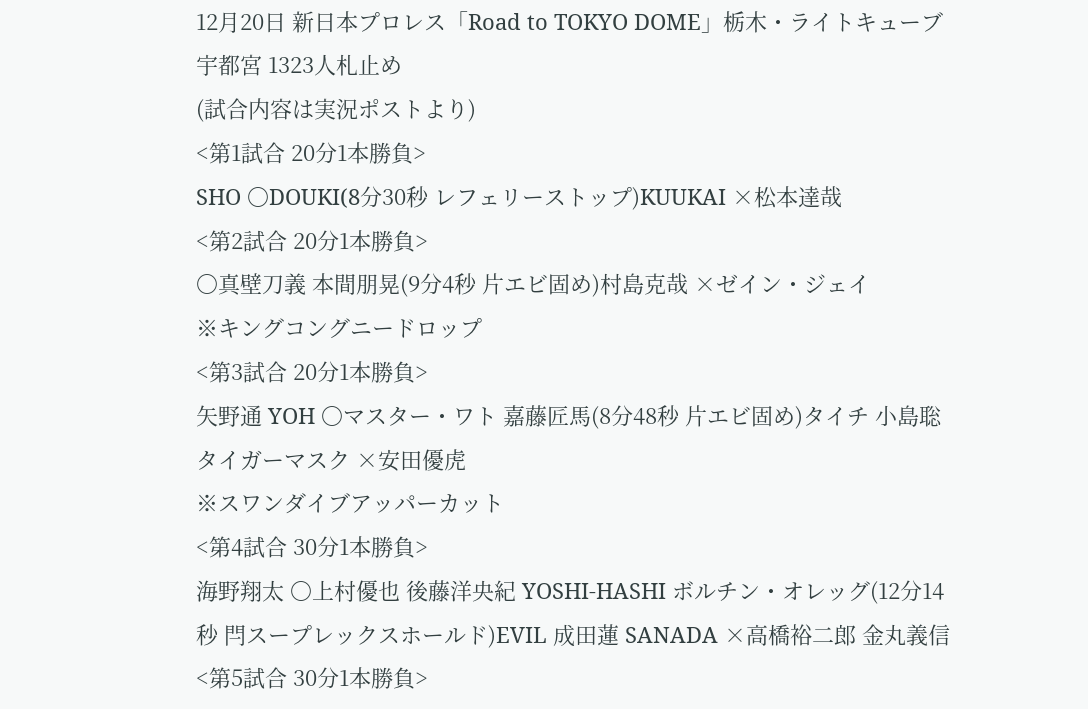12月20日 新日本プロレス「Road to TOKYO DOME」栃木・ライトキューブ宇都宮 1323人札止め
(試合内容は実況ポストより)
<第1試合 20分1本勝負>
SHO 〇DOUKI(8分30秒 レフェリーストップ)KUUKAI ×松本達哉
<第2試合 20分1本勝負>
〇真壁刀義 本間朋晃(9分4秒 片エビ固め)村島克哉 ×ゼイン・ジェイ
※キングコングニードロップ
<第3試合 20分1本勝負>
矢野通 YOH 〇マスター・ワト 嘉藤匠馬(8分48秒 片エビ固め)タイチ 小島聡 タイガーマスク ×安田優虎
※スワンダイブアッパーカット
<第4試合 30分1本勝負>
海野翔太 〇上村優也 後藤洋央紀 YOSHI-HASHI ボルチン・オレッグ(12分14秒 閂スープレックスホールド)EVIL 成田蓮 SANADA ×高橋裕二郎 金丸義信
<第5試合 30分1本勝負>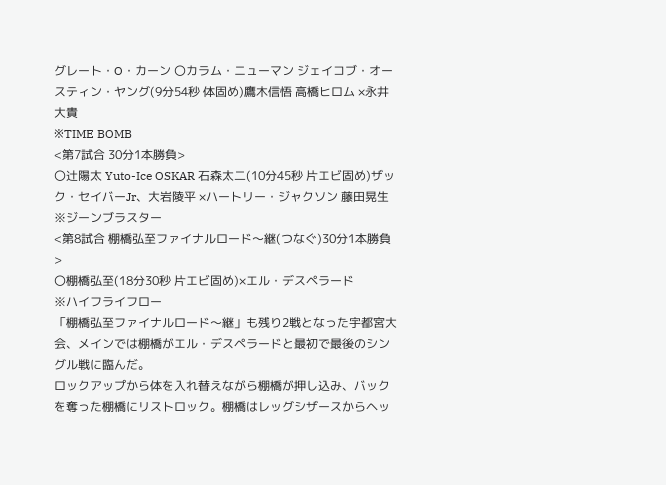グレート・O・カーン 〇カラム・ニューマン ジェイコブ・オースティン・ヤング(9分54秒 体固め)鷹木信悟 高橋ヒロム ×永井大貴
※TIME BOMB
<第7試合 30分1本勝負>
〇辻陽太 Yuto-Ice OSKAR 石森太二(10分45秒 片エビ固め)ザック・セイバーJr、大岩陵平 ×ハートリー・ジャクソン 藤田晃生
※ジーンブラスター
<第8試合 棚橋弘至ファイナルロード〜継(つなぐ)30分1本勝負>
〇棚橋弘至(18分30秒 片エビ固め)×エル・デスペラード
※ハイフライフロー
「棚橋弘至ファイナルロード〜継」も残り2戦となった宇都宮大会、メインでは棚橋がエル・デスペラードと最初で最後のシングル戦に臨んだ。
ロックアップから体を入れ替えながら棚橋が押し込み、バックを奪った棚橋にリストロック。棚橋はレッグシザースからヘッ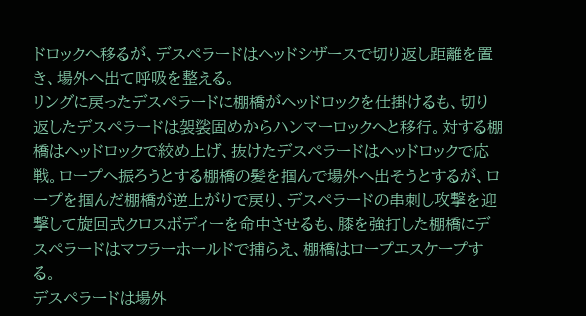ドロックへ移るが、デスペラードはヘッドシザースで切り返し距離を置き、場外へ出て呼吸を整える。
リングに戻ったデスペラードに棚橋がヘッドロックを仕掛けるも、切り返したデスペラードは袈裟固めからハンマーロックへと移行。対する棚橋はヘッドロックで絞め上げ、抜けたデスペラードはヘッドロックで応戦。ロープへ振ろうとする棚橋の髪を掴んで場外へ出そうとするが、ロープを掴んだ棚橋が逆上がりで戻り、デスペラードの串刺し攻撃を迎撃して旋回式クロスボディーを命中させるも、膝を強打した棚橋にデスペラードはマフラーホールドで捕らえ、棚橋はロープエスケープする。
デスペラードは場外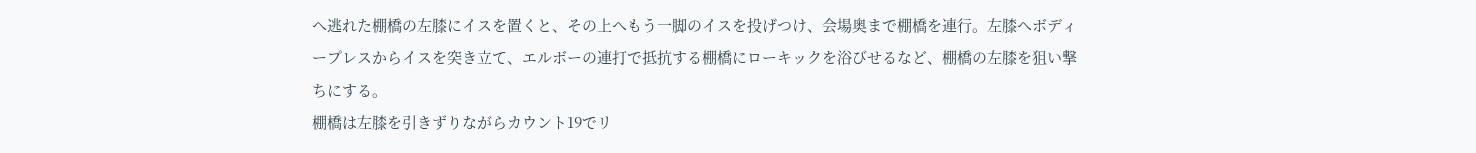へ逃れた棚橋の左膝にイスを置くと、その上へもう一脚のイスを投げつけ、会場奥まで棚橋を連行。左膝へボディープレスからイスを突き立て、エルボーの連打で抵抗する棚橋にローキックを浴びせるなど、棚橋の左膝を狙い撃ちにする。
棚橋は左膝を引きずりながらカウント19でリ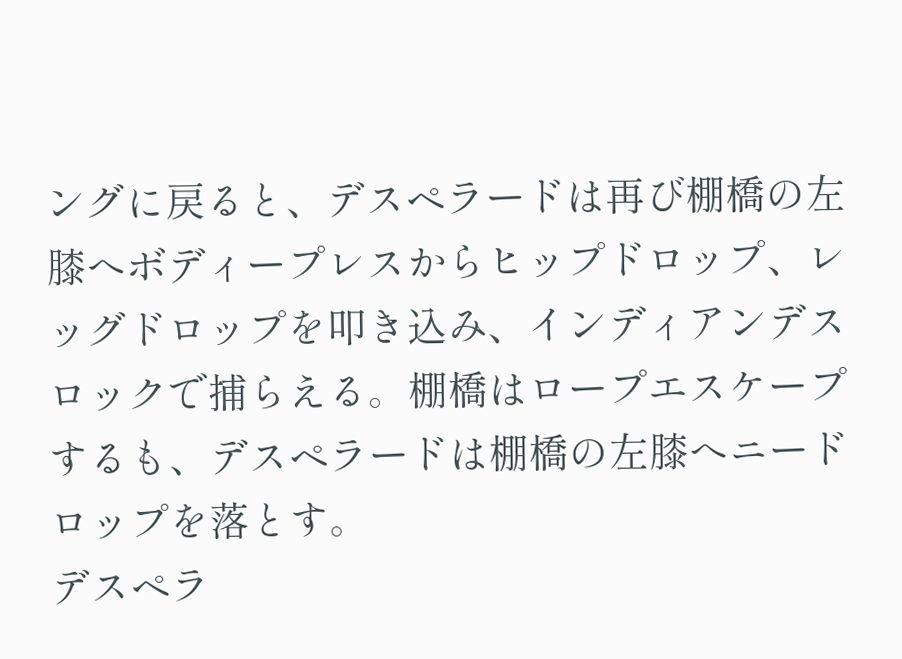ングに戻ると、デスペラードは再び棚橋の左膝へボディープレスからヒップドロップ、レッグドロップを叩き込み、インディアンデスロックで捕らえる。棚橋はロープエスケープするも、デスペラードは棚橋の左膝へニードロップを落とす。
デスペラ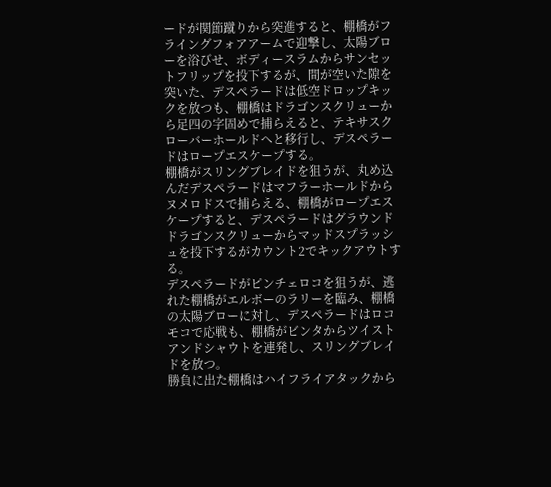ードが関節蹴りから突進すると、棚橋がフライングフォアアームで迎撃し、太陽ブローを浴びせ、ボディースラムからサンセットフリップを投下するが、間が空いた隙を突いた、デスペラードは低空ドロップキックを放つも、棚橋はドラゴンスクリューから足四の字固めで捕らえると、テキサスクローバーホールドへと移行し、デスペラードはロープエスケープする。
棚橋がスリングブレイドを狙うが、丸め込んだデスペラードはマフラーホールドからヌメロドスで捕らえる、棚橋がロープエスケープすると、デスペラードはグラウンドドラゴンスクリューからマッドスプラッシュを投下するがカウント2でキックアウトする。
デスペラードがピンチェロコを狙うが、逃れた棚橋がエルボーのラリーを臨み、棚橋の太陽ブローに対し、デスペラードはロコモコで応戦も、棚橋がビンタからツイストアンドシャウトを連発し、スリングブレイドを放つ。
勝負に出た棚橋はハイフライアタックから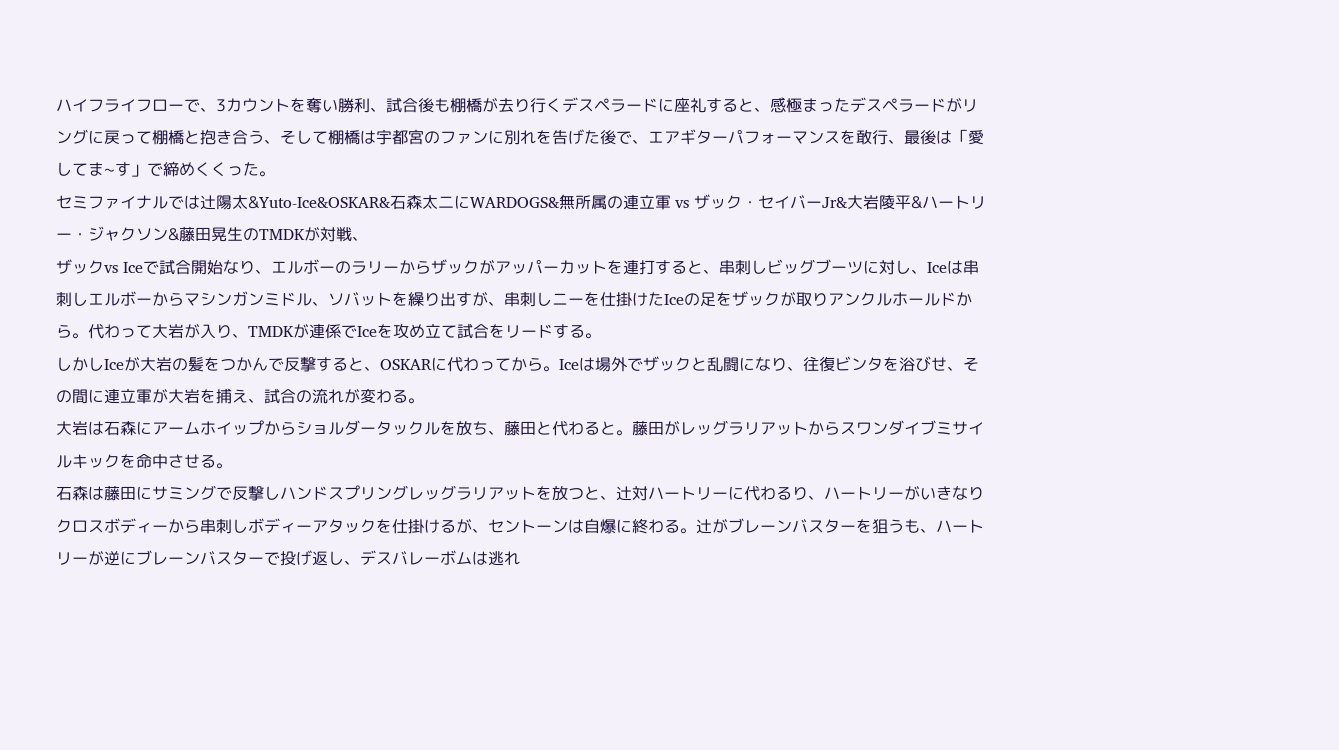ハイフライフローで、3カウントを奪い勝利、試合後も棚橋が去り行くデスペラードに座礼すると、感極まったデスペラードがリングに戻って棚橋と抱き合う、そして棚橋は宇都宮のファンに別れを告げた後で、エアギターパフォーマンスを敢行、最後は「愛してま~す」で締めくくった。
セミファイナルでは辻陽太&Yuto-Ice&OSKAR&石森太二にWARDOGS&無所属の連立軍 vs ザック・セイバーJr&大岩陵平&ハートリー・ジャクソン&藤田晃生のTMDKが対戦、
ザックvs Iceで試合開始なり、エルボーのラリーからザックがアッパーカットを連打すると、串刺しビッグブーツに対し、Iceは串刺しエルボーからマシンガンミドル、ソバットを繰り出すが、串刺しニーを仕掛けたIceの足をザックが取りアンクルホールドから。代わって大岩が入り、TMDKが連係でIceを攻め立て試合をリードする。
しかしIceが大岩の髪をつかんで反撃すると、OSKARに代わってから。Iceは場外でザックと乱闘になり、往復ビンタを浴びせ、その間に連立軍が大岩を捕え、試合の流れが変わる。
大岩は石森にアームホイップからショルダータックルを放ち、藤田と代わると。藤田がレッグラリアットからスワンダイブミサイルキックを命中させる。
石森は藤田にサミングで反撃しハンドスプリングレッグラリアットを放つと、辻対ハートリーに代わるり、ハートリーがいきなりクロスボディーから串刺しボディーアタックを仕掛けるが、セントーンは自爆に終わる。辻がブレーンバスターを狙うも、ハートリーが逆にブレーンバスターで投げ返し、デスバレーボムは逃れ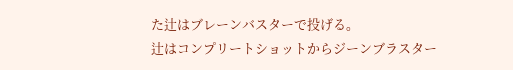た辻はブレーンバスターで投げる。
辻はコンプリートショットからジーンブラスター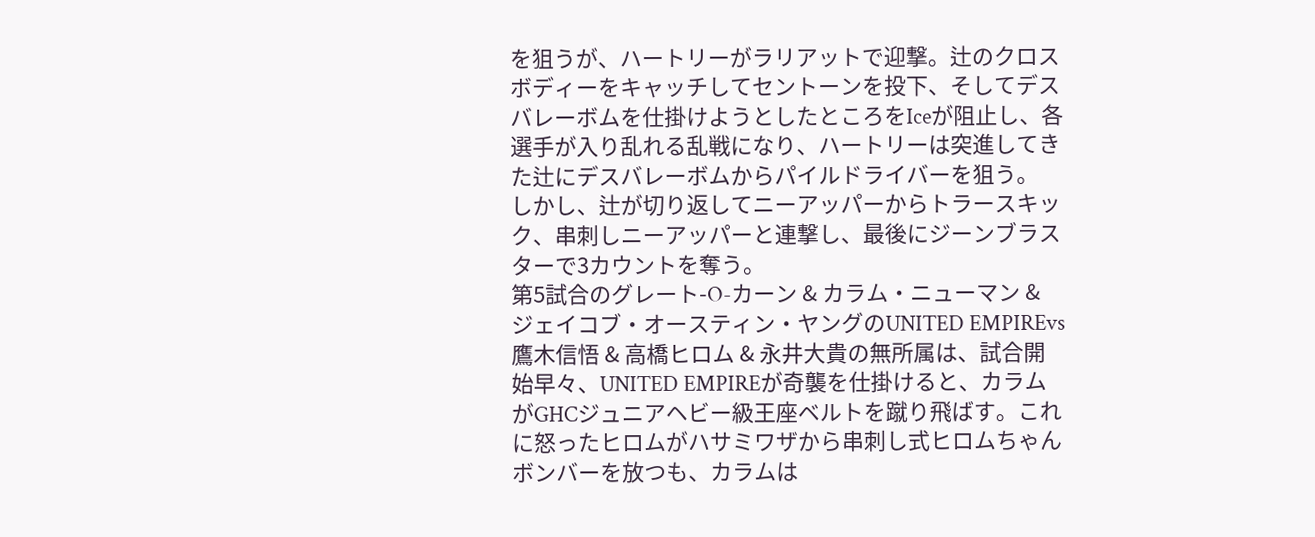を狙うが、ハートリーがラリアットで迎撃。辻のクロスボディーをキャッチしてセントーンを投下、そしてデスバレーボムを仕掛けようとしたところをIceが阻止し、各選手が入り乱れる乱戦になり、ハートリーは突進してきた辻にデスバレーボムからパイルドライバーを狙う。
しかし、辻が切り返してニーアッパーからトラースキック、串刺しニーアッパーと連撃し、最後にジーンブラスターで3カウントを奪う。
第5試合のグレート-O-カーン & カラム・ニューマン & ジェイコブ・オースティン・ヤングのUNITED EMPIREvs 鷹木信悟 & 高橋ヒロム & 永井大貴の無所属は、試合開始早々、UNITED EMPIREが奇襲を仕掛けると、カラムがGHCジュニアヘビー級王座ベルトを蹴り飛ばす。これに怒ったヒロムがハサミワザから串刺し式ヒロムちゃんボンバーを放つも、カラムは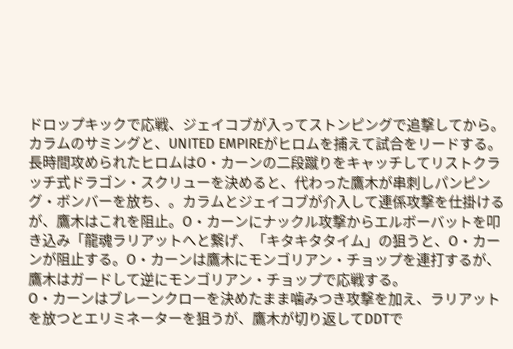ドロップキックで応戦、ジェイコブが入ってストンピングで追撃してから。カラムのサミングと、UNITED EMPIREがヒロムを捕えて試合をリードする。
長時間攻められたヒロムはO・カーンの二段蹴りをキャッチしてリストクラッチ式ドラゴン・スクリューを決めると、代わった鷹木が串刺しパンピング・ボンバーを放ち、。カラムとジェイコブが介入して連係攻撃を仕掛けるが、鷹木はこれを阻止。O・カーンにナックル攻撃からエルボーバットを叩き込み「龍魂ラリアットへと繋げ、「キタキタタイム」の狙うと、O・カーンが阻止する。O・カーンは鷹木にモンゴリアン・チョップを連打するが、鷹木はガードして逆にモンゴリアン・チョップで応戦する。
O・カーンはブレーンクローを決めたまま噛みつき攻撃を加え、ラリアットを放つとエリミネーターを狙うが、鷹木が切り返してDDTで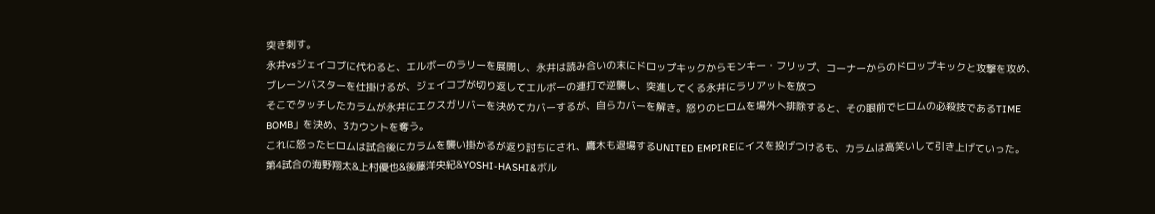突き刺す。
永井vsジェイコブに代わると、エルボーのラリーを展開し、永井は読み合いの末にドロップキックからモンキー・フリップ、コーナーからのドロップキックと攻撃を攻め、ブレーンバスターを仕掛けるが、ジェイコブが切り返してエルボーの連打で逆襲し、突進してくる永井にラリアットを放つ
そこでタッチしたカラムが永井にエクスガリバーを決めてカバーするが、自らカバーを解き。怒りのヒロムを場外へ排除すると、その眼前でヒロムの必殺技であるTIME BOMB」を決め、3カウントを奪う。
これに怒ったヒロムは試合後にカラムを襲い掛かるが返り討ちにされ、鷹木も退場するUNITED EMPIREにイスを投げつけるも、カラムは高笑いして引き上げていった。
第4試合の海野翔太&上村優也&後藤洋央紀&YOSHI-HASHI&ボル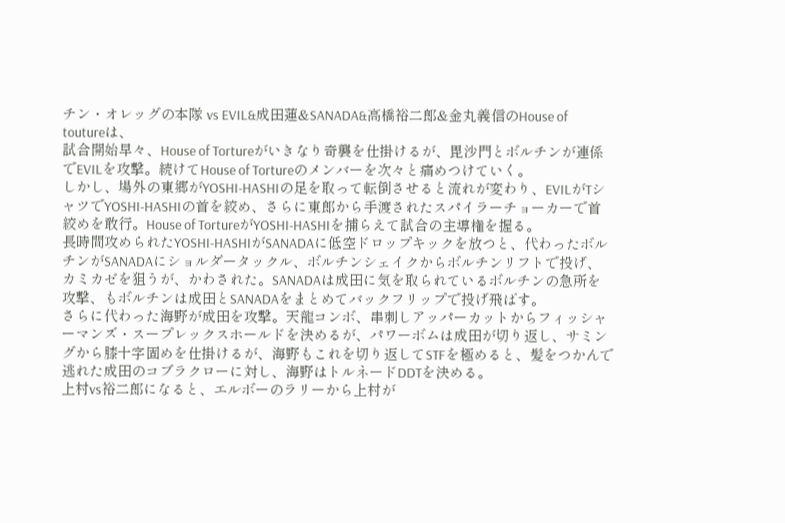チン・オレッグの本隊 vs EVIL&成田蓮&SANADA&高橋裕二郎&金丸義信のHouse of toutureは、
試合開始早々、House of Tortureがいきなり奇襲を仕掛けるが、毘沙門とボルチンが連係でEVILを攻撃。続けてHouse of Tortureのメンバーを次々と痛めつけていく。
しかし、場外の東郷がYOSHI-HASHIの足を取って転倒させると流れが変わり、EVILがTシャツでYOSHI-HASHIの首を絞め、さらに東郎から手渡されたスパイラーチョーカーで首絞めを敢行。House of TortureがYOSHI-HASHIを捕らえて試合の主導権を握る。
長時間攻められたYOSHI-HASHIがSANADAに低空ドロップキックを放つと、代わったボルチンがSANADAにショルダータックル、ボルチンシェイクからボルチンリフトで投げ、カミカゼを狙うが、かわされた。SANADAは成田に気を取られているボルチンの急所を攻撃、もボルチンは成田とSANADAをまとめてバックフリップで投げ飛ばす。
さらに代わった海野が成田を攻撃。天龍コンボ、串刺しアッパーカットからフィッシャーマンズ・スープレックスホールドを決めるが、パワーボムは成田が切り返し、サミングから膝十字固めを仕掛けるが、海野もこれを切り返してSTFを極めると、髪をつかんで逃れた成田のコブラクローに対し、海野はトルネードDDTを決める。
上村vs裕二郎になると、エルボーのラリーから上村が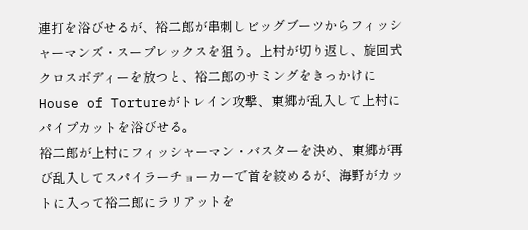連打を浴びせるが、裕二郎が串刺しビッグブーツからフィッシャーマンズ・スープレックスを狙う。上村が切り返し、旋回式クロスボディーを放つと、裕二郎のサミングをきっかけにHouse of Tortureがトレイン攻撃、東郷が乱入して上村にパイプカットを浴びせる。
裕二郎が上村にフィッシャーマン・バスターを決め、東郷が再び乱入してスパイラーチョーカーで首を絞めるが、海野がカットに入って裕二郎にラリアットを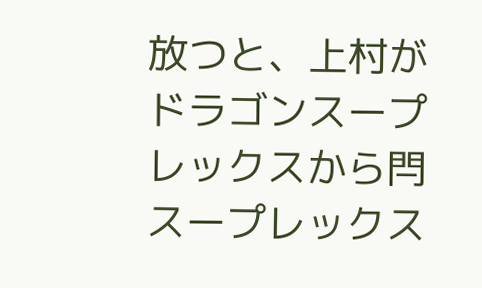放つと、上村がドラゴンスープレックスから閂スープレックス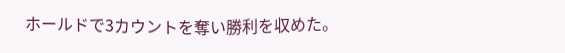ホールドで3カウントを奪い勝利を収めた。